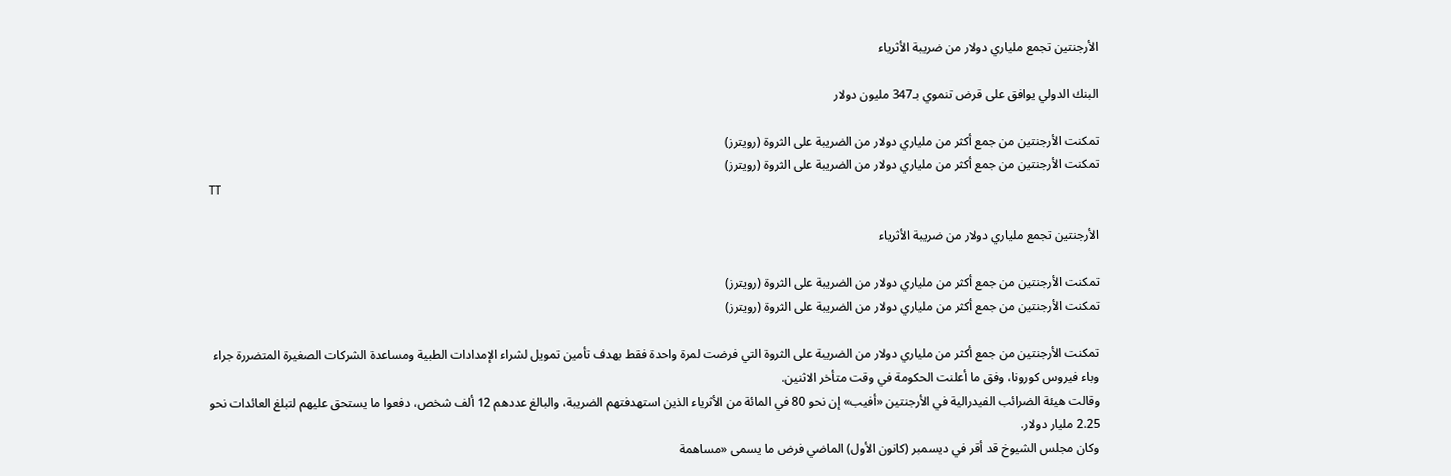الأرجنتين تجمع ملياري دولار من ضريبة الأثرياء

البنك الدولي يوافق على قرض تنموي بـ347 مليون دولار

تمكنت الأرجنتين من جمع أكثر من ملياري دولار من الضريبة على الثروة (رويترز)
تمكنت الأرجنتين من جمع أكثر من ملياري دولار من الضريبة على الثروة (رويترز)
TT

الأرجنتين تجمع ملياري دولار من ضريبة الأثرياء

تمكنت الأرجنتين من جمع أكثر من ملياري دولار من الضريبة على الثروة (رويترز)
تمكنت الأرجنتين من جمع أكثر من ملياري دولار من الضريبة على الثروة (رويترز)

تمكنت الأرجنتين من جمع أكثر من ملياري دولار من الضريبة على الثروة التي فرضت لمرة واحدة فقط بهدف تأمين تمويل لشراء الإمدادات الطبية ومساعدة الشركات الصغيرة المتضررة جراء وباء فيروس كورونا، وفق ما أعلنت الحكومة في وقت متأخر الاثنين.
وقالت هيئة الضرائب الفيدرالية في الأرجنتين «أفيب» إن نحو 80 في المائة من الأثرياء الذين استهدفتهم الضريبة، والبالغ عددهم 12 ألف شخص، دفعوا ما يستحق عليهم لتبلغ العائدات نحو 2.25 مليار دولار.
وكان مجلس الشيوخ قد أقر في ديسمبر (كانون الأول) الماضي فرض ما يسمى «مساهمة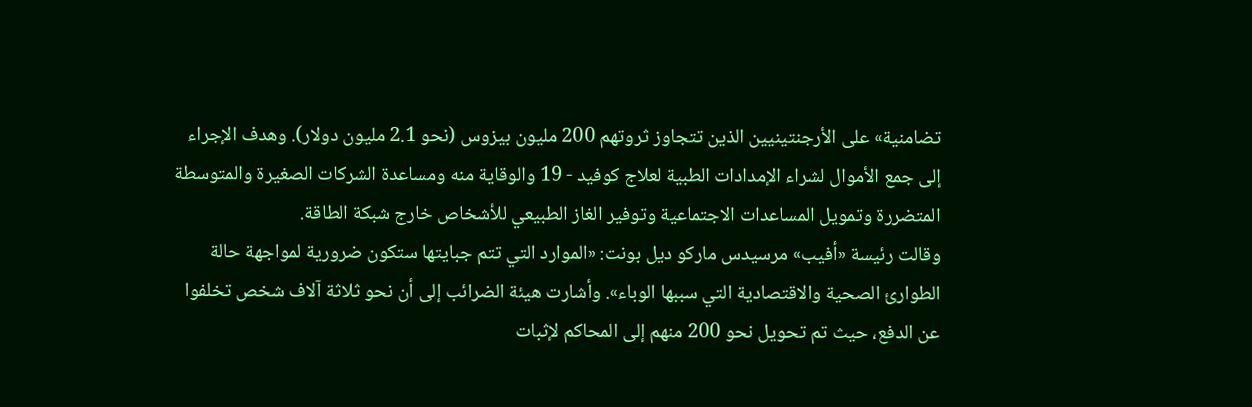تضامنية» على الأرجنتينيين الذين تتجاوز ثروتهم 200 مليون بيزوس (نحو 2.1 مليون دولار). وهدف الإجراء إلى جمع الأموال لشراء الإمدادات الطبية لعلاج كوفيد - 19 والوقاية منه ومساعدة الشركات الصغيرة والمتوسطة المتضررة وتمويل المساعدات الاجتماعية وتوفير الغاز الطبيعي للأشخاص خارج شبكة الطاقة.
وقالت رئيسة «أفيب» مرسيدس ماركو ديل بونت: «الموارد التي تتم جبايتها ستكون ضرورية لمواجهة حالة الطوارئ الصحية والاقتصادية التي سببها الوباء». وأشارت هيئة الضرائب إلى أن نحو ثلاثة آلاف شخص تخلفوا عن الدفع، حيث تم تحويل نحو 200 منهم إلى المحاكم لإثبات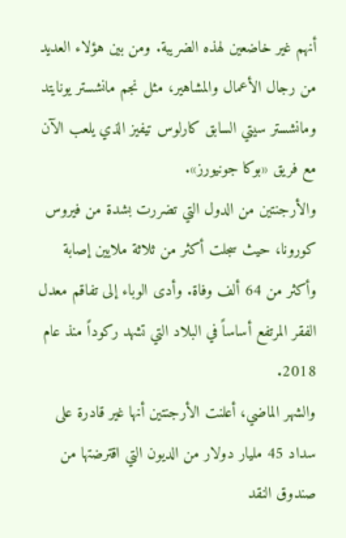أنهم غير خاضعين لهذه الضريبة. ومن بين هؤلاء العديد من رجال الأعمال والمشاهير، مثل نجم مانشستر يونايتد ومانشستر سيتي السابق كارلوس تيفيز الذي يلعب الآن مع فريق «بوكا جونيورز».
والأرجنتين من الدول التي تضررت بشدة من فيروس كورونا، حيث سجلت أكثر من ثلاثة ملايين إصابة وأكثر من 64 ألف وفاة. وأدى الوباء إلى تفاقم معدل الفقر المرتفع أساساً في البلاد التي تشهد ركوداً منذ عام 2018.
والشهر الماضي، أعلنت الأرجنتين أنها غير قادرة على سداد 45 مليار دولار من الديون التي اقترضتها من صندوق النقد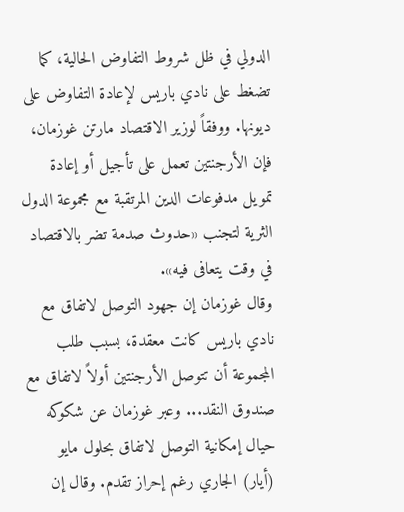الدولي في ظل شروط التفاوض الحالية، كما تضغط على نادي باريس لإعادة التفاوض على ديونها. ووفقاً لوزير الاقتصاد مارتن غوزمان، فإن الأرجنتين تعمل على تأجيل أو إعادة تمويل مدفوعات الدين المرتقبة مع مجموعة الدول الثرية لتجنب «حدوث صدمة تضر بالاقتصاد في وقت يتعافى فيه».
وقال غوزمان إن جهود التوصل لاتفاق مع نادي باريس كانت معقدة، بسبب طلب المجموعة أن تتوصل الأرجنتين أولاً لاتفاق مع صندوق النقد... وعبر غوزمان عن شكوكه حيال إمكانية التوصل لاتفاق بحلول مايو (أيار) الجاري رغم إحراز تقدم. وقال إن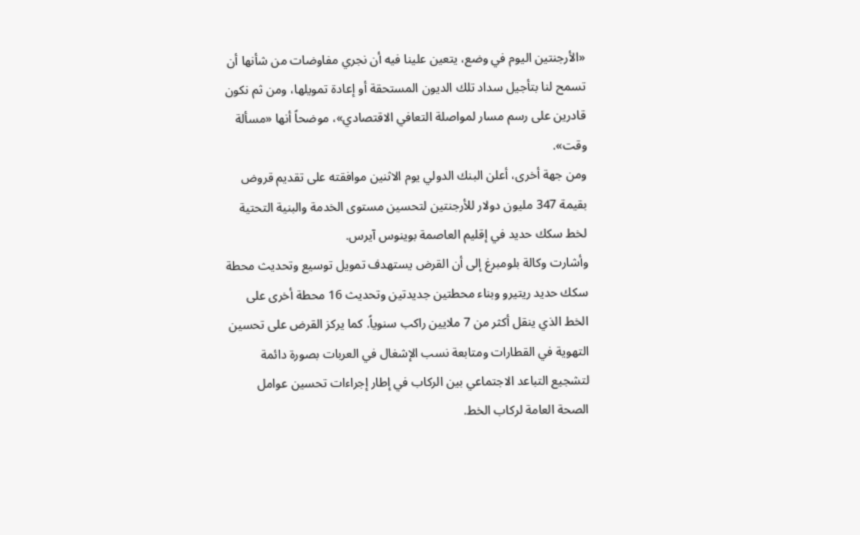«الأرجنتين اليوم في وضع، يتعين علينا فيه أن نجري مفاوضات من شأنها أن تسمح لنا بتأجيل سداد تلك الديون المستحقة أو إعادة تمويلها، ومن ثم نكون قادرين على رسم مسار لمواصلة التعافي الاقتصادي»، موضحاً أنها «مسألة وقت».
ومن جهة أخرى، أعلن البنك الدولي يوم الاثنين موافقته على تقديم قروض بقيمة 347 مليون دولار للأرجنتين لتحسين مستوى الخدمة والبنية التحتية لخط سكك حديد في إقليم العاصمة بوينوس آيرس.
وأشارت وكالة بلومبرغ إلى أن القرض يستهدف تمويل توسيع وتحديث محطة سكك حديد ريتيرو وبناء محطتين جديدتين وتحديث 16 محطة أخرى على الخط الذي ينقل أكثر من 7 ملايين راكب سنوياً. كما يركز القرض على تحسين التهوية في القطارات ومتابعة نسب الإشغال في العربات بصورة دائمة لتشجيع التباعد الاجتماعي بين الركاب في إطار إجراءات تحسين عوامل الصحة العامة لركاب الخط.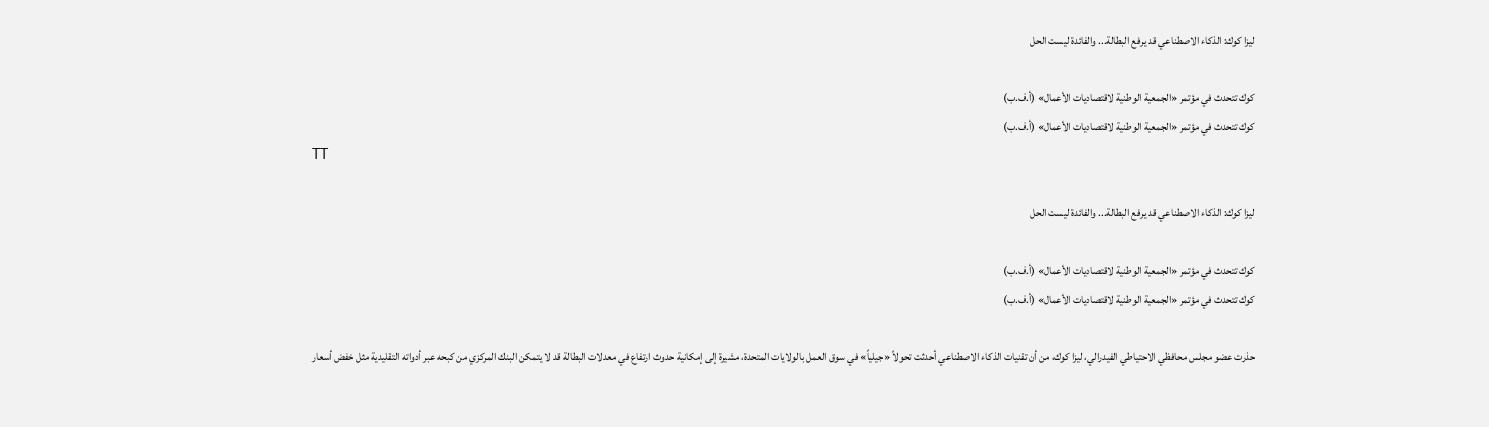ليزا كوك: الذكاء الاصطناعي قد يرفع البطالة... والفائدة ليست الحل

كوك تتحدث في مؤتمر «الجمعية الوطنية لاقتصاديات الأعمال» (أ.ف.ب)
كوك تتحدث في مؤتمر «الجمعية الوطنية لاقتصاديات الأعمال» (أ.ف.ب)
TT

ليزا كوك: الذكاء الاصطناعي قد يرفع البطالة... والفائدة ليست الحل

كوك تتحدث في مؤتمر «الجمعية الوطنية لاقتصاديات الأعمال» (أ.ف.ب)
كوك تتحدث في مؤتمر «الجمعية الوطنية لاقتصاديات الأعمال» (أ.ف.ب)

حذرت عضو مجلس محافظي الاحتياطي الفيدرالي، ليزا كوك، من أن تقنيات الذكاء الاصطناعي أحدثت تحولاً «جيلياً» في سوق العمل بالولايات المتحدة، مشيرة إلى إمكانية حدوث ارتفاع في معدلات البطالة قد لا يتمكن البنك المركزي من كبحه عبر أدواته التقليدية مثل خفض أسعار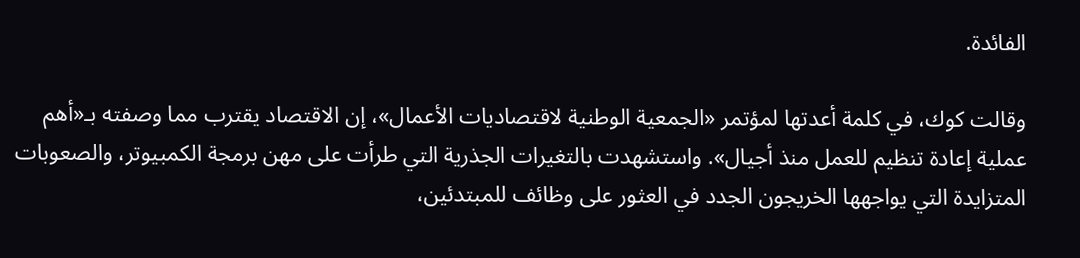الفائدة.

وقالت كوك، في كلمة أعدتها لمؤتمر «الجمعية الوطنية لاقتصاديات الأعمال»، إن الاقتصاد يقترب مما وصفته بـ«أهم عملية إعادة تنظيم للعمل منذ أجيال». واستشهدت بالتغيرات الجذرية التي طرأت على مهن برمجة الكمبيوتر، والصعوبات المتزايدة التي يواجهها الخريجون الجدد في العثور على وظائف للمبتدئين،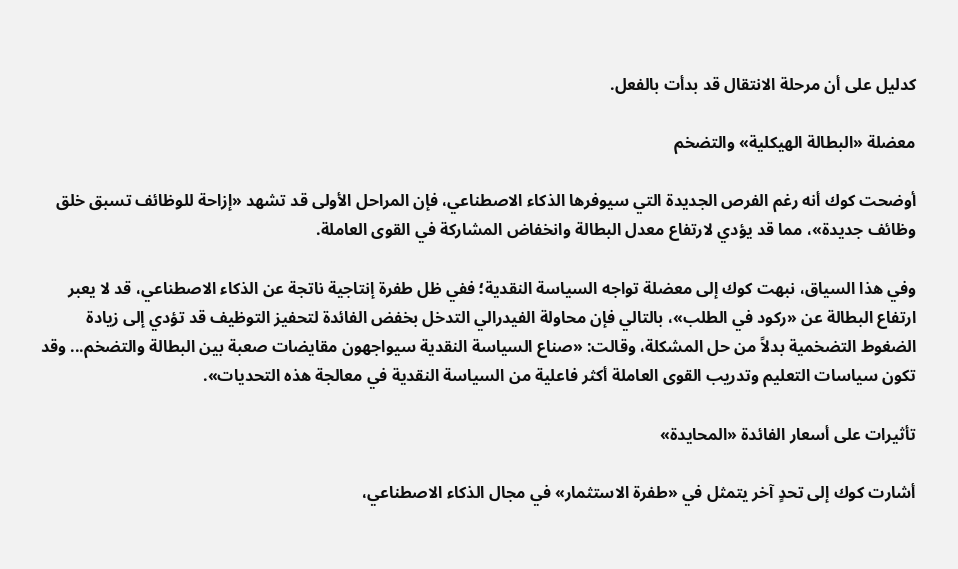كدليل على أن مرحلة الانتقال قد بدأت بالفعل.

معضلة «البطالة الهيكلية» والتضخم

أوضحت كوك أنه رغم الفرص الجديدة التي سيوفرها الذكاء الاصطناعي، فإن المراحل الأولى قد تشهد «إزاحة للوظائف تسبق خلق وظائف جديدة»، مما قد يؤدي لارتفاع معدل البطالة وانخفاض المشاركة في القوى العاملة.

وفي هذا السياق، نبهت كوك إلى معضلة تواجه السياسة النقدية؛ ففي ظل طفرة إنتاجية ناتجة عن الذكاء الاصطناعي، قد لا يعبر ارتفاع البطالة عن «ركود في الطلب»، بالتالي فإن محاولة الفيدرالي التدخل بخفض الفائدة لتحفيز التوظيف قد تؤدي إلى زيادة الضغوط التضخمية بدلاً من حل المشكلة، وقالت: «صناع السياسة النقدية سيواجهون مقايضات صعبة بين البطالة والتضخم... وقد تكون سياسات التعليم وتدريب القوى العاملة أكثر فاعلية من السياسة النقدية في معالجة هذه التحديات».

تأثيرات على أسعار الفائدة «المحايدة»

أشارت كوك إلى تحدٍ آخر يتمثل في «طفرة الاستثمار» في مجال الذكاء الاصطناعي،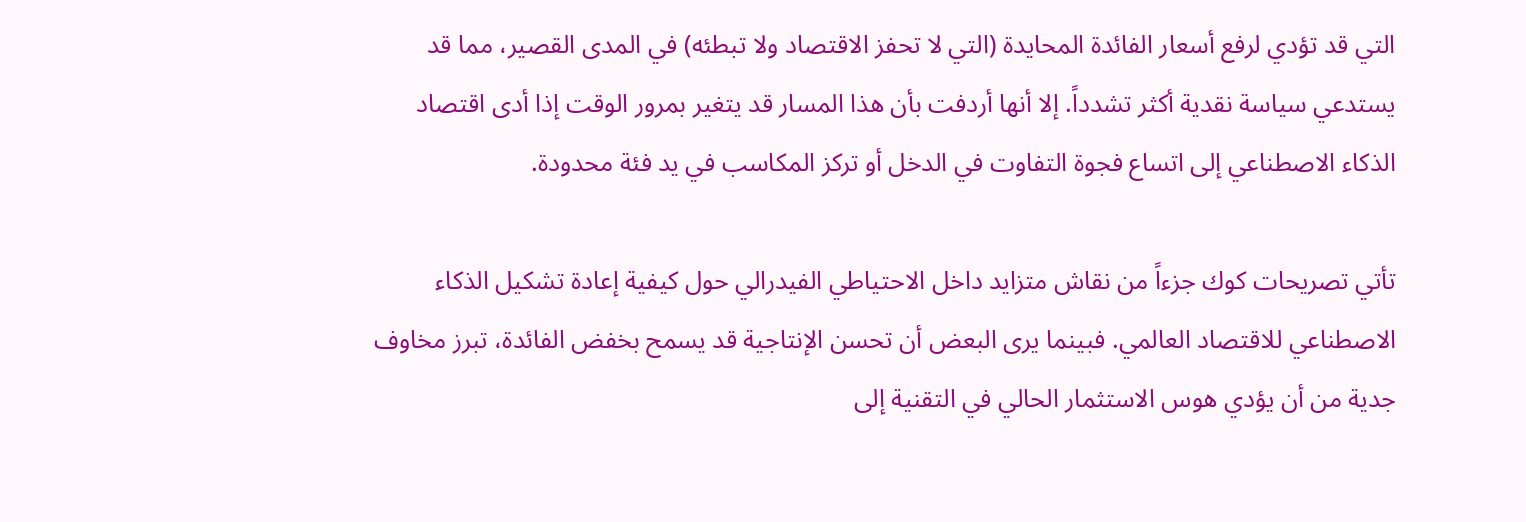التي قد تؤدي لرفع أسعار الفائدة المحايدة (التي لا تحفز الاقتصاد ولا تبطئه) في المدى القصير، مما قد يستدعي سياسة نقدية أكثر تشدداً. إلا أنها أردفت بأن هذا المسار قد يتغير بمرور الوقت إذا أدى اقتصاد الذكاء الاصطناعي إلى اتساع فجوة التفاوت في الدخل أو تركز المكاسب في يد فئة محدودة.

تأتي تصريحات كوك جزءاً من نقاش متزايد داخل الاحتياطي الفيدرالي حول كيفية إعادة تشكيل الذكاء الاصطناعي للاقتصاد العالمي. فبينما يرى البعض أن تحسن الإنتاجية قد يسمح بخفض الفائدة، تبرز مخاوف جدية من أن يؤدي هوس الاستثمار الحالي في التقنية إلى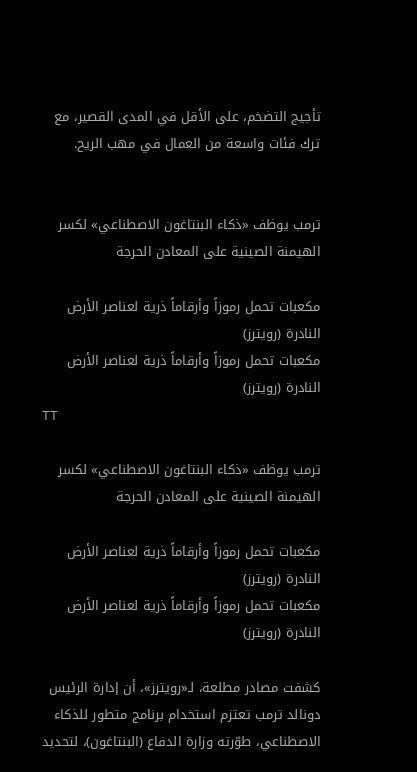تأجيج التضخم، على الأقل في المدى القصير، مع ترك فئات واسعة من العمال في مهب الريح.


ترمب يوظف «ذكاء البنتاغون الاصطناعي» لكسر الهيمنة الصينية على المعادن الحرجة

مكعبات تحمل رموزاً وأرقاماً ذرية لعناصر الأرض النادرة (رويترز)
مكعبات تحمل رموزاً وأرقاماً ذرية لعناصر الأرض النادرة (رويترز)
TT

ترمب يوظف «ذكاء البنتاغون الاصطناعي» لكسر الهيمنة الصينية على المعادن الحرجة

مكعبات تحمل رموزاً وأرقاماً ذرية لعناصر الأرض النادرة (رويترز)
مكعبات تحمل رموزاً وأرقاماً ذرية لعناصر الأرض النادرة (رويترز)

كشفت مصادر مطلعة، لـ«رويترز»، أن إدارة الرئيس دونالد ترمب تعتزم استخدام برنامج متطور للذكاء الاصطناعي، طوّرته وزارة الدفاع (البنتاغون)، لتحديد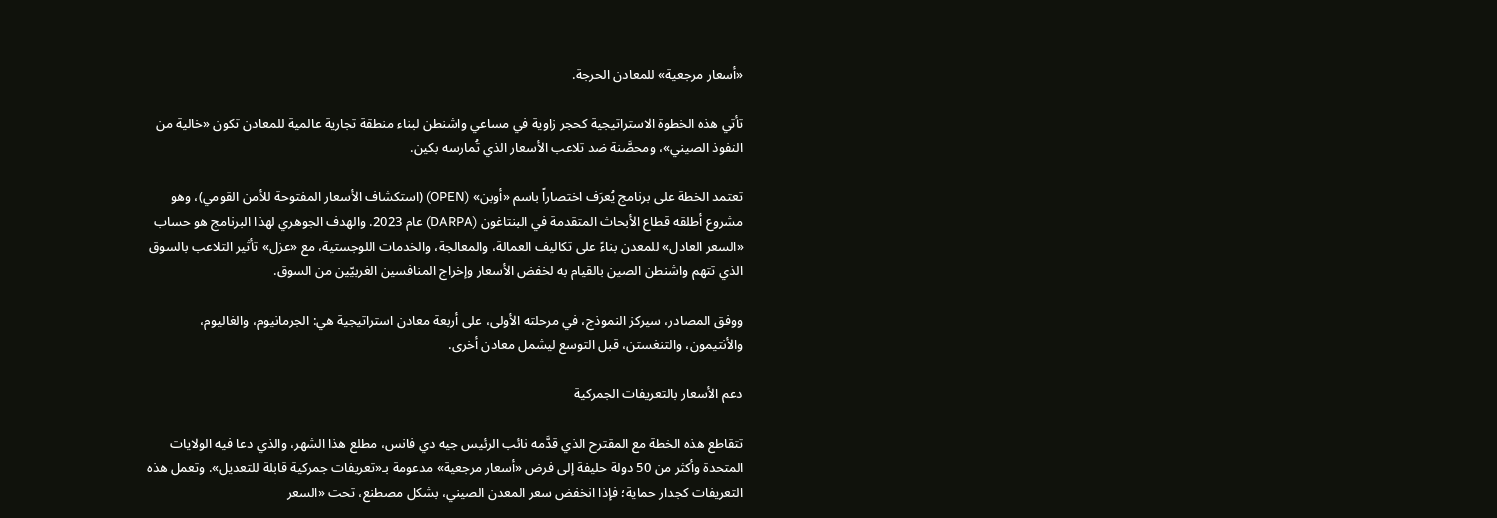«أسعار مرجعية» للمعادن الحرجة.

تأتي هذه الخطوة الاستراتيجية كحجر زاوية في مساعي واشنطن لبناء منطقة تجارية عالمية للمعادن تكون «خالية من النفوذ الصيني»، ومحصَّنة ضد تلاعب الأسعار الذي تُمارسه بكين.

تعتمد الخطة على برنامج يُعرَف اختصاراً باسم «أوبن» (OPEN) (استكشاف الأسعار المفتوحة للأمن القومي)، وهو مشروع أطلقه قطاع الأبحاث المتقدمة في البنتاغون (DARPA) عام 2023. والهدف الجوهري لهذا البرنامج هو حساب «السعر العادل» للمعدن بناءً على تكاليف العمالة، والمعالجة، والخدمات اللوجستية، مع «عزل» تأثير التلاعب بالسوق الذي تتهم واشنطن الصين بالقيام به لخفض الأسعار وإخراج المنافسين الغربيّين من السوق.

ووفق المصادر، سيركز النموذج، في مرحلته الأولى، على أربعة معادن استراتيجية هي: الجرمانيوم، والغاليوم، والأنتيمون، والتنغستن، قبل التوسع ليشمل معادن أخرى.

دعم الأسعار بالتعريفات الجمركية

تتقاطع هذه الخطة مع المقترح الذي قدَّمه نائب الرئيس جيه دي فانس، مطلع هذا الشهر، والذي دعا فيه الولايات المتحدة وأكثر من 50 دولة حليفة إلى فرض «أسعار مرجعية» مدعومة بـ«تعريفات جمركية قابلة للتعديل». وتعمل هذه التعريفات كجدار حماية؛ فإذا انخفض سعر المعدن الصيني، بشكل مصطنع، تحت «السعر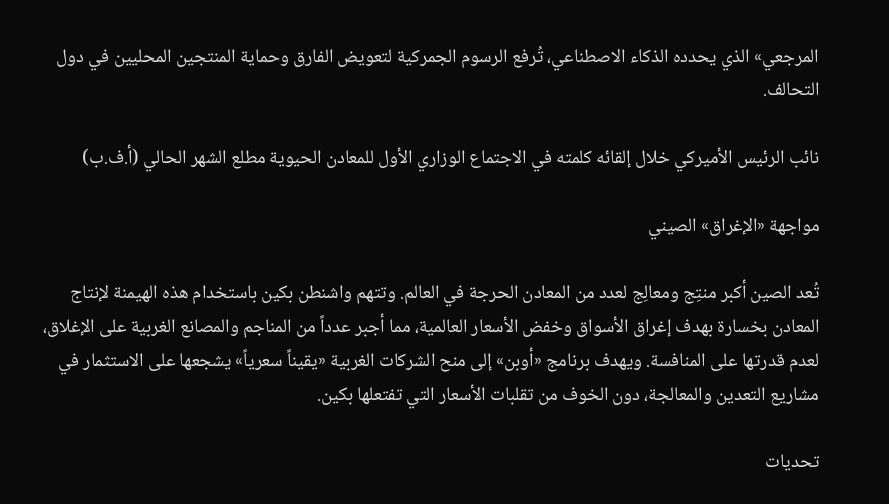المرجعي» الذي يحدده الذكاء الاصطناعي، تُرفع الرسوم الجمركية لتعويض الفارق وحماية المنتجين المحليين في دول التحالف.

نائب الرئيس الأميركي خلال إلقائه كلمته في الاجتماع الوزاري الأول للمعادن الحيوية مطلع الشهر الحالي (أ.ف.ب)

مواجهة «الإغراق» الصيني

تُعد الصين أكبر منتِج ومعالِج لعدد من المعادن الحرجة في العالم. وتتهم واشنطن بكين باستخدام هذه الهيمنة لإنتاج المعادن بخسارة بهدف إغراق الأسواق وخفض الأسعار العالمية، مما أجبر عدداً من المناجم والمصانع الغربية على الإغلاق، لعدم قدرتها على المنافسة. ويهدف برنامج «أوبن» إلى منح الشركات الغربية «يقيناً سعرياً» يشجعها على الاستثمار في مشاريع التعدين والمعالجة، دون الخوف من تقلبات الأسعار التي تفتعلها بكين.

تحديات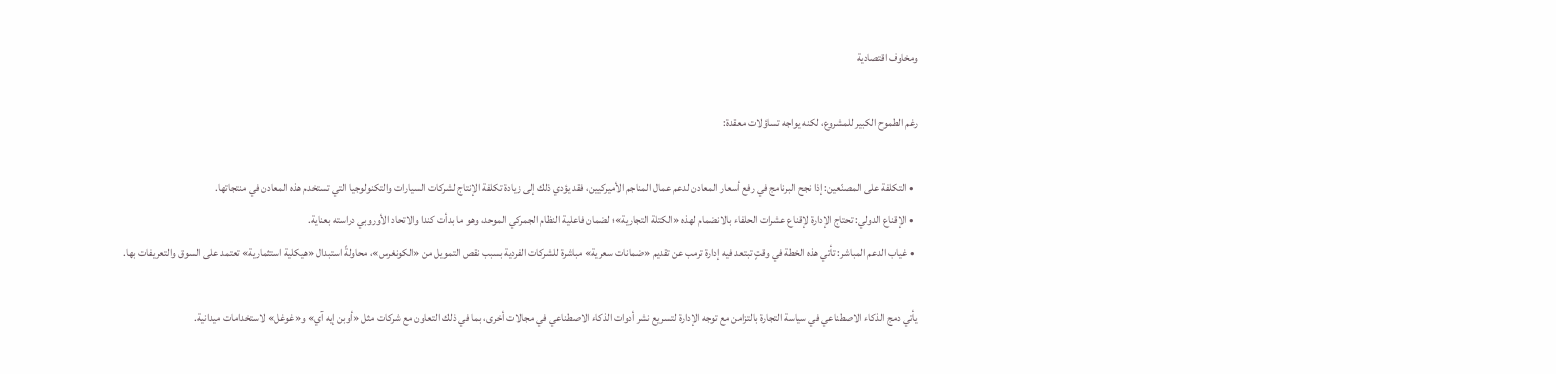ومخاوف اقتصادية

رغم الطموح الكبير للمشروع، لكنه يواجه تساؤلات معقدة:

  • التكلفة على المصنّعين: إذا نجح البرنامج في رفع أسعار المعادن لدعم عمال المناجم الأميركيين، فقد يؤدي ذلك إلى زيادة تكلفة الإنتاج لشركات السيارات والتكنولوجيا التي تستخدم هذه المعادن في منتجاتها.
  • الإقناع الدولي: تحتاج الإدارة لإقناع عشرات الحلفاء بالانضمام لهذه «الكتلة التجارية»؛ لضمان فاعلية النظام الجمركي الموحد، وهو ما بدأت كندا والاتحاد الأوروبي دراسته بعناية.
  • غياب الدعم المباشر: تأتي هذه الخطة في وقتٍ تبتعد فيه إدارة ترمب عن تقديم «ضمانات سعرية» مباشرة للشركات الفردية بسبب نقص التمويل من «الكونغرس»، محاولةً استبدال «هيكلية استثمارية» تعتمد على السوق والتعريفات بها.

يأتي دمج الذكاء الاصطناعي في سياسة التجارة بالتزامن مع توجه الإدارة لتسريع نشر أدوات الذكاء الاصطناعي في مجالات أخرى، بما في ذلك التعاون مع شركات مثل «أوبن إيه آي» و«غوغل» لاستخدامات ميدانية.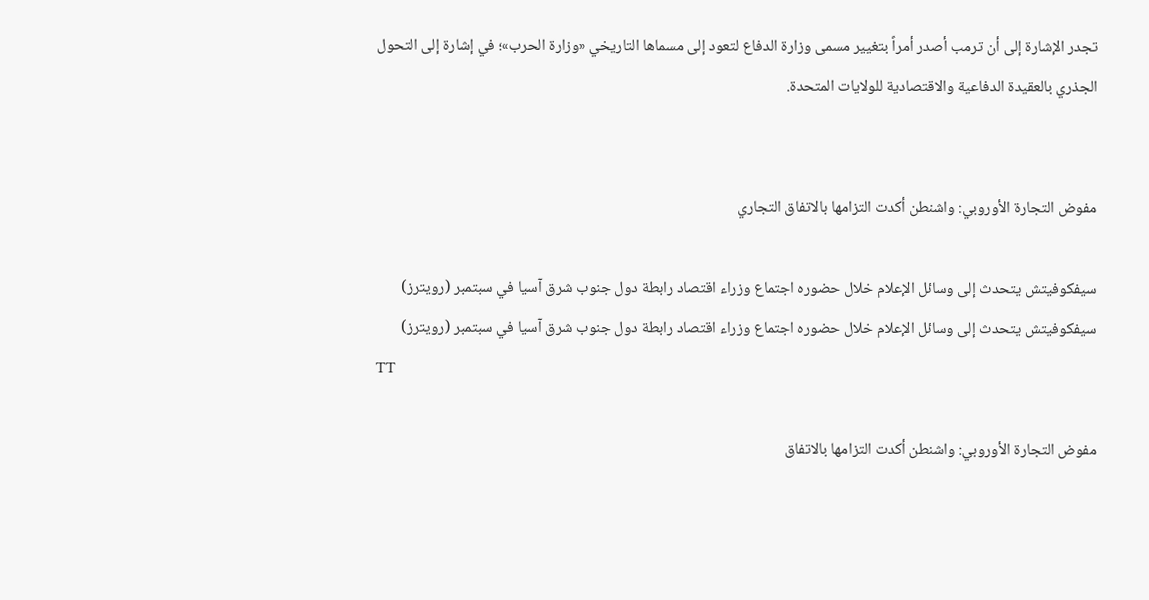تجدر الإشارة إلى أن ترمب أصدر أمراً بتغيير مسمى وزارة الدفاع لتعود إلى مسماها التاريخي «وزارة الحرب»؛ في إشارة إلى التحول الجذري بالعقيدة الدفاعية والاقتصادية للولايات المتحدة.


مفوض التجارة الأوروبي: واشنطن أكدت التزامها بالاتفاق التجاري

سيفكوفيتش يتحدث إلى وسائل الإعلام خلال حضوره اجتماع وزراء اقتصاد رابطة دول جنوب شرق آسيا في سبتمبر (رويترز)
سيفكوفيتش يتحدث إلى وسائل الإعلام خلال حضوره اجتماع وزراء اقتصاد رابطة دول جنوب شرق آسيا في سبتمبر (رويترز)
TT

مفوض التجارة الأوروبي: واشنطن أكدت التزامها بالاتفاق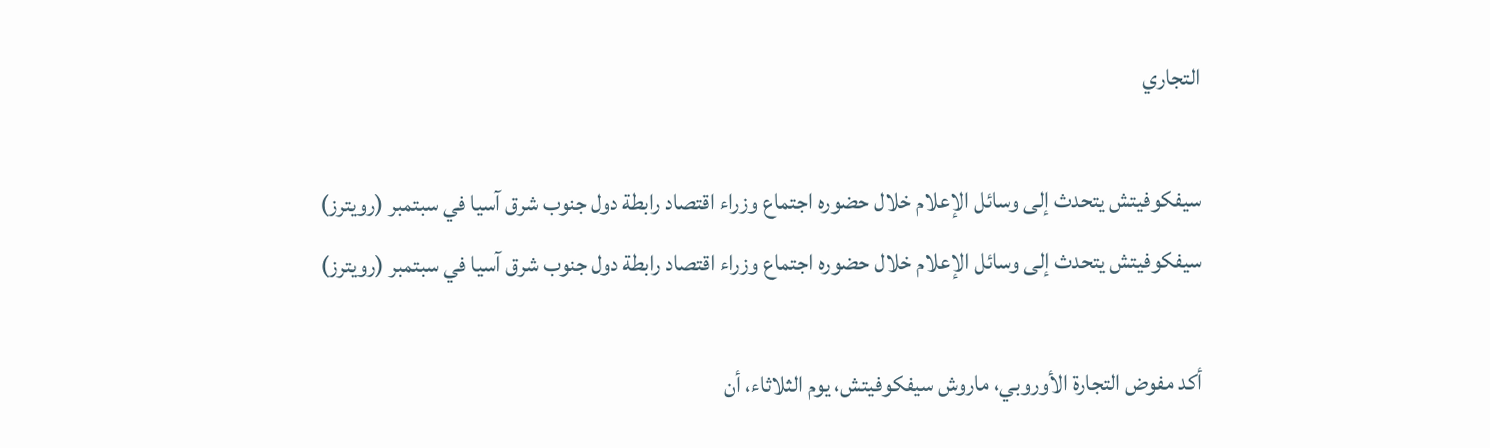التجاري

سيفكوفيتش يتحدث إلى وسائل الإعلام خلال حضوره اجتماع وزراء اقتصاد رابطة دول جنوب شرق آسيا في سبتمبر (رويترز)
سيفكوفيتش يتحدث إلى وسائل الإعلام خلال حضوره اجتماع وزراء اقتصاد رابطة دول جنوب شرق آسيا في سبتمبر (رويترز)

أكد مفوض التجارة الأوروبي، ماروش سيفكوفيتش، يوم الثلاثاء، أن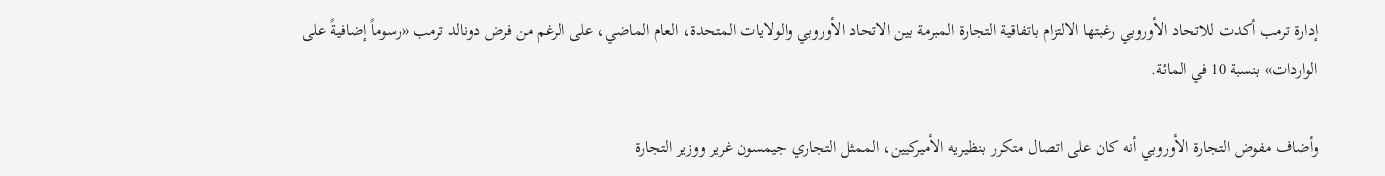إدارة ترمب أكدت للاتحاد الأوروبي رغبتها الالتزام باتفاقية التجارة المبرمة بين الاتحاد الأوروبي والولايات المتحدة، العام الماضي، على الرغم من فرض دونالد ترمب «رسوماً إضافيةً على الواردات» بنسبة 10 في المائة.

وأضاف مفوض التجارة الأوروبي أنه كان على اتصال متكرر بنظيريه الأميركيين، الممثل التجاري جيمسون غرير ووزير التجارة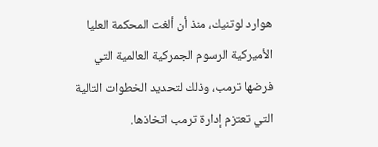هوارد لوتنيك، منذ أن ألغت المحكمة العليا الأميركية الرسوم الجمركية العالمية التي فرضها ترمب، وذلك لتحديد الخطوات التالية التي تعتزم إدارة ترمب اتخاذها.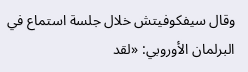وقال سيفكوفيتش خلال جلسة استماع في البرلمان الأوروبي: «لقد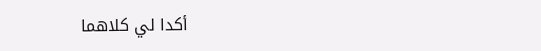أكدا لي كلاهما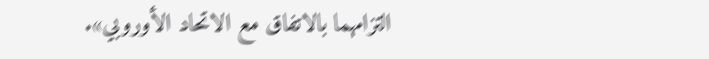التزامهما بالاتفاق مع الاتحاد الأوروبي».